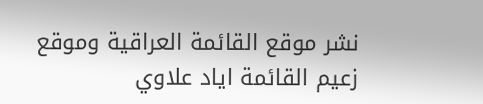نشر موقع القائمة العراقية وموقع زعيم القائمة اياد علاوي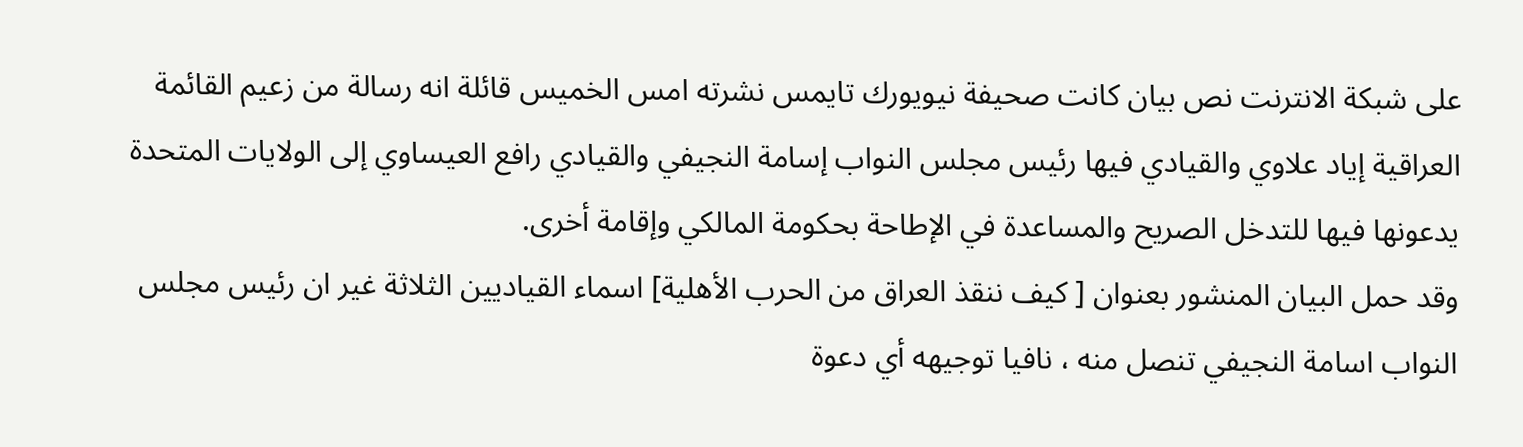على شبكة الانترنت نص بيان كانت صحيفة نيويورك تايمس نشرته امس الخميس قائلة انه رسالة من زعيم القائمة العراقية إياد علاوي والقيادي فيها رئيس مجلس النواب إسامة النجيفي والقيادي رافع العيساوي إلى الولايات المتحدة يدعونها فيها للتدخل الصريح والمساعدة في الإطاحة بحكومة المالكي وإقامة أخرى.
وقد حمل البيان المنشور بعنوان [ كيف ننقذ العراق من الحرب الأهلية] اسماء القياديين الثلاثة غير ان رئيس مجلس النواب اسامة النجيفي تنصل منه ، نافيا توجيهه أي دعوة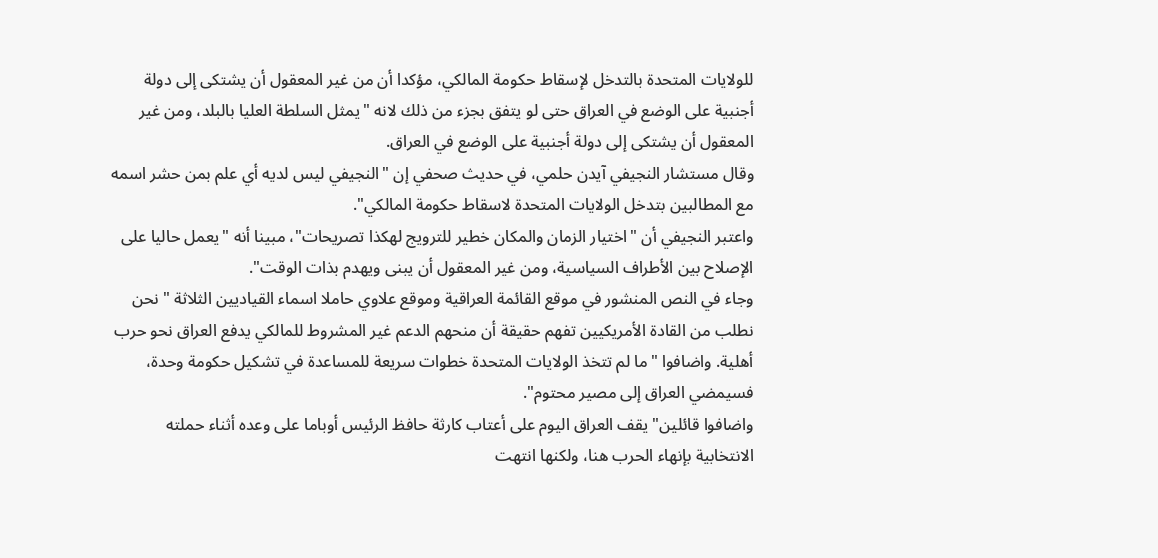للولايات المتحدة بالتدخل لإسقاط حكومة المالكي، مؤكدا أن من غير المعقول أن يشتكى إلى دولة أجنبية على الوضع في العراق حتى لو يتفق بجزء من ذلك لانه "يمثل السلطة العليا بالبلد، ومن غير المعقول أن يشتكى إلى دولة أجنبية على الوضع في العراق.
وقال مستشار النجيفي آيدن حلمي، في حديث صحفي إن "النجيفي ليس لديه أي علم بمن حشر اسمه مع المطالبين بتدخل الولايات المتحدة لاسقاط حكومة المالكي".
واعتبر النجيفي أن "اختيار الزمان والمكان خطير للترويج لهكذا تصريحات"، مبينا أنه "يعمل حاليا على الإصلاح بين الأطراف السياسية، ومن غير المعقول أن يبنى ويهدم بذات الوقت".
وجاء في النص المنشور في موقع القائمة العراقية وموقع علاوي حاملا اسماء القياديين الثلاثة " نحن نطلب من القادة الأمريكيين تفهم حقيقة أن منحهم الدعم غير المشروط للمالكي يدفع العراق نحو حرب أهلية. واضافوا "ما لم تتخذ الولايات المتحدة خطوات سريعة للمساعدة في تشكيل حكومة وحدة، فسيمضي العراق إلى مصير محتوم".
واضافوا قائلين" يقف العراق اليوم على أعتاب كارثة حافظ الرئيس أوباما على وعده أثناء حملته الانتخابية بإنهاء الحرب هنا، ولكنها انتهت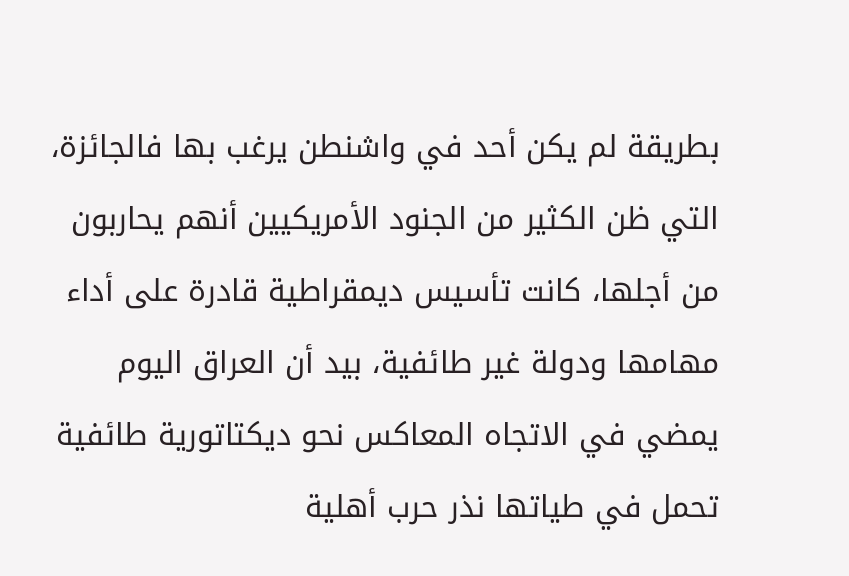بطريقة لم يكن أحد في واشنطن يرغب بها فالجائزة، التي ظن الكثير من الجنود الأمريكيين أنهم يحاربون من أجلها، كانت تأسيس ديمقراطية قادرة على أداء مهامها ودولة غير طائفية، بيد أن العراق اليوم يمضي في الاتجاه المعاكس نحو ديكتاتورية طائفية تحمل في طياتها نذر حرب أهلية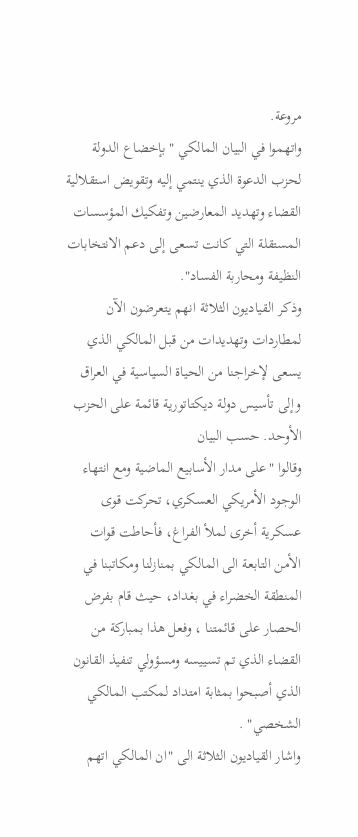مروعة.
واتهموا في البيان المالكي " بإخضاع الدولة لحزب الدعوة الذي ينتمي إليه وتقويض استقلالية القضاء وتهديد المعارضين وتفكيك المؤسسات المستقلة التي كانت تسعى إلى دعم الانتخابات النظيفة ومحاربة الفساد".
وذكر القياديون الثلاثة انهم يتعرضون الآن لمطاردات وتهديدات من قبل المالكي الذي يسعى لإخراجنا من الحياة السياسية في العراق وإلى تأسيس دولة ديكتاتورية قائمة على الحزب الأوحد. حسب البيان
وقالوا "على مدار الأسابيع الماضية ومع انتهاء الوجود الأمريكي العسكري، تحركت قوى عسكرية أخرى لملأ الفراغ، فأحاطت قوات الأمن التابعة الى المالكي بمنازلنا ومكاتبنا في المنطقة الخضراء في بغداد، حيث قام بفرض الحصار على قائمتنا ، وفعل هذا بمباركة من القضاء الذي تم تسييسه ومسؤولي تنفيذ القانون الذي أصبحوا بمثابة امتداد لمكتب المالكي الشخصي" .
واشار القياديون الثلاثة الى "ان المالكي اتهم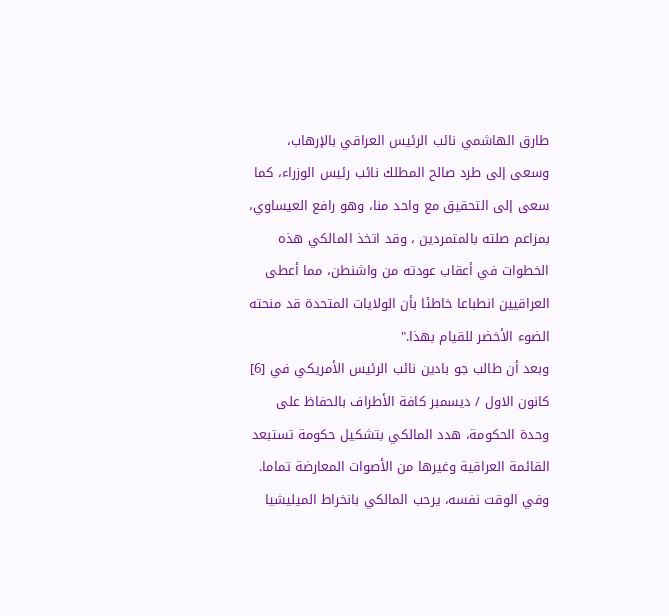طارق الهاشمي نائب الرئيس العراقي بالإرهاب، وسعى إلى طرد صالح المطلك نائب رئيس الوزراء، كما سعى إلى التحقيق مع واحد منا، وهو رافع العيساوي، بمزاعم صلته بالمتمردين ، وقد اتخذ المالكي هذه الخطوات في أعقاب عودته من واشنطن، مما أعطى العراقيين انطباعا خاطئا بأن الولايات المتحدة قد منحته الضوء الأخضر للقيام بهذا."
وبعد أن طالب جو بادين نائب الرئيس الأمريكي في [6] كانون الاول / ديسمبر كافة الأطراف بالحفاظ على وحدة الحكومة، هدد المالكي بتشكيل حكومة تستبعد القائمة العراقية وغيرها من الأصوات المعارضة تماما. وفي الوقت نفسه، يرحب المالكي بانخراط الميليشيا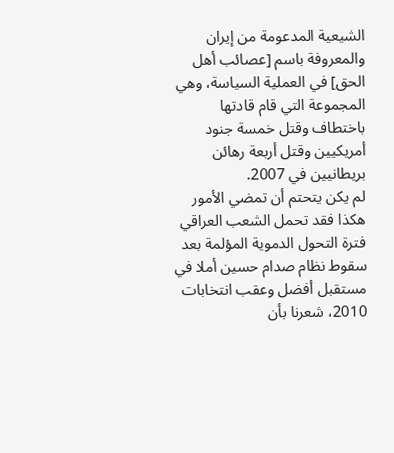الشيعية المدعومة من إيران والمعروفة باسم [عصائب أهل الحق] في العملية السياسة، وهي المجموعة التي قام قادتها باختطاف وقتل خمسة جنود أمريكيين وقتل أربعة رهائن بريطانيين في 2007.
لم يكن يتحتم أن تمضي الأمور هكذا فقد تحمل الشعب العراقي فترة التحول الدموية المؤلمة بعد سقوط نظام صدام حسين أملا في مستقبل أفضل وعقب انتخابات 2010، شعرنا بأن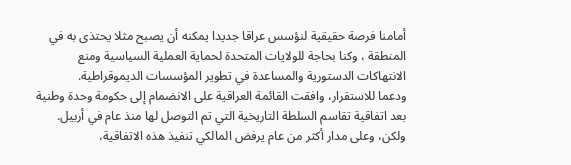أمامنا فرصة حقيقية لنؤسس عراقا جديدا يمكنه أن يصبح مثلا يحتذى به في المنطقة ، وكنا بحاجة للولايات المتحدة لحماية العملية السياسية ومنع الانتهاكات الدستورية والمساعدة في تطوير المؤسسات الديموقراطية.
ودعما للاستقرار، وافقت القائمة العراقية على الانضمام إلى حكومة وحدة وطنية بعد اتفاقية تقاسم السلطة التاريخية التي تم التوصل لها منذ عام في أربيل. ولكن، وعلى مدار أكثر من عام يرفض المالكي تنفيذ هذه الاتفاقية،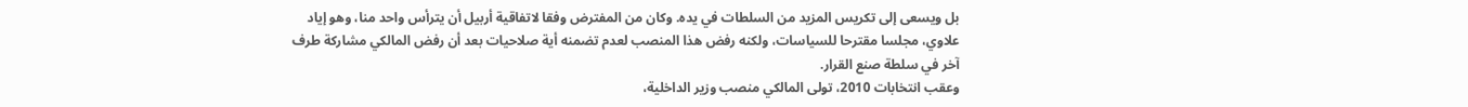بل ويسعى إلى تكريس المزيد من السلطات في يده. وكان من المفترض وفقا لاتفاقية أربيل أن يترأس واحد منا، وهو إياد علاوي، مجلسا مقترحا للسياسات، ولكنه رفض هذا المنصب لعدم تضمنه أية صلاحيات بعد أن رفض المالكي مشاركة طرف آخر في سلطة صنع القرار.
وعقب انتخابات 2010، تولى المالكي منصب وزير الداخلية،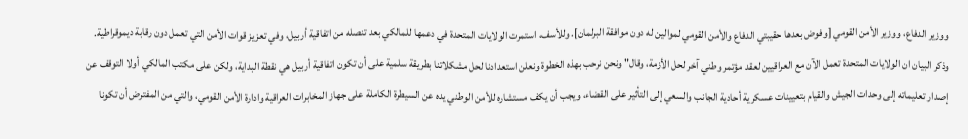ووزير الدفاع، ووزير الأمن القومي [وفوض بعدها حقيبتي الدفاع والأمن القومي لموالين له دون موافقة البرلمان]. وللأسف، استمرت الولايات المتحدة في دعمها للمالكي بعد تنصله من اتفاقية أربيل، وفي تعزيز قوات الأمن التي تعمل دون رقابة ديموقراطية.
وذكر البيان ان الولايات المتحدة تعمل الآن مع العراقيين لعقد مؤتمر وطني آخر لحل الأزمة، وقال" ونحن نرحب بهذه الخطوة ونعلن استعدادنا لحل مشكلاتنا بطريقة سلمية على أن تكون اتفاقية أربيل هي نقطة البداية، ولكن على مكتب المالكي أولا التوقف عن إصدار تعليماته إلى وحدات الجيش والقيام بتعيينات عسكرية أحادية الجانب والسعي إلى التأثير على القضاء، ويجب أن يكف مستشاره للأمن الوطني يده عن السيطرة الكاملة على جهاز المخابرات العراقية وادارة الأمن القومي، والتي من المفترض أن تكونا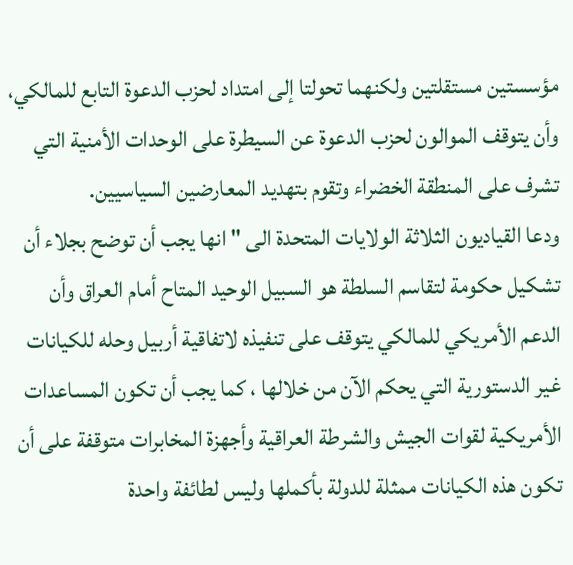مؤسستين مستقلتين ولكنهما تحولتا إلى امتداد لحزب الدعوة التابع للمالكي، وأن يتوقف الموالون لحزب الدعوة عن السيطرة على الوحدات الأمنية التي تشرف على المنطقة الخضراء وتقوم بتهديد المعارضين السياسيين.
ودعا القياديون الثلاثة الولايات المتحدة الى " انها يجب أن توضح بجلاء أن تشكيل حكومة لتقاسم السلطة هو السبيل الوحيد المتاح أمام العراق وأن الدعم الأمريكي للمالكي يتوقف على تنفيذه لاتفاقية أربيل وحله للكيانات غير الدستورية التي يحكم الآن من خلالها ، كما يجب أن تكون المساعدات الأمريكية لقوات الجيش والشرطة العراقية وأجهزة المخابرات متوقفة على أن تكون هذه الكيانات ممثلة للدولة بأكملها وليس لطائفة واحدة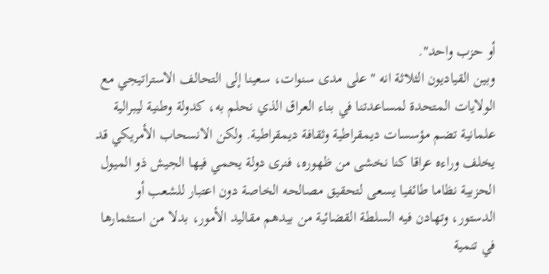أو حزب واحد".
وبين القياديون الثلاثة انه "على مدى سنوات، سعينا إلى التحالف الاستراتيجي مع الولايات المتحدة لمساعدتنا في بناء العراق الذي نحلم به، كدولة وطنية ليبرالية علمانية تضم مؤسسات ديمقراطية وثقافة ديمقراطية. ولكن الانسحاب الأمريكي قد يخلف وراءه عراقا كنا نخشى من ظهوره، فنرى دولة يحمي فيها الجيش ذو الميول الحزبية نظاما طائفيا يسعى لتحقيق مصالحه الخاصة دون اعتبار للشعب أو الدستور، وتهادن فيه السلطة القضائية من بيدهم مقاليد الأمور، بدلا من استثمارها في تنمية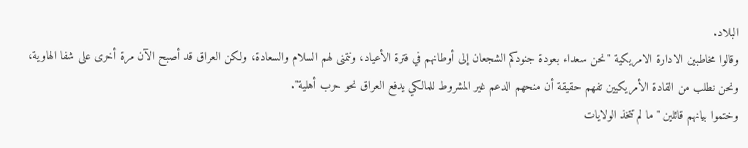البلاد.
وقالوا مخاطبين الادارة الامريكية "نحن سعداء بعودة جنودكم الشجعان إلى أوطانهم في فترة الأعياد، ونتمنى لهم السلام والسعادة، ولكن العراق قد أصبح الآن مرة أخرى على شفا الهاوية، ونحن نطلب من القادة الأمريكيين تفهم حقيقة أن منحهم الدعم غير المشروط للمالكي يدفع العراق نحو حرب أهلية".
وختموا بيانهم قائلين "ما لم تتخذ الولايات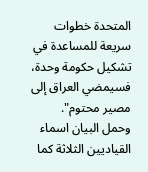المتحدة خطوات سريعة للمساعدة في تشكيل حكومة وحدة، فسيمضي العراق إلى مصير محتوم".
وحمل البيان اسماء القياديين الثلاثة كما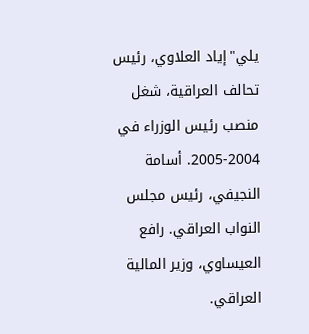يلي"إياد العلاوي، رئيس تحالف العراقية، شغل منصب رئيس الوزراء في 2004-2005. أسامة النجيفي، رئيس مجلس النواب العراقي. رافع العيساوي، وزير المالية العراقي.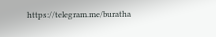https://telegram.me/buratha